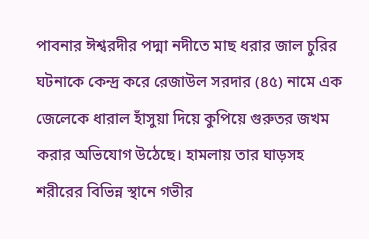পাবনার ঈশ্বরদীর পদ্মা নদীতে মাছ ধরার জাল চুরির ঘটনাকে কেন্দ্র করে রেজাউল সরদার (৪৫) নামে এক জেলেকে ধারাল হাঁসুয়া দিয়ে কুপিয়ে গুরুতর জখম করার অভিযোগ উঠেছে। হামলায় তার ঘাড়সহ শরীরের বিভিন্ন স্থানে গভীর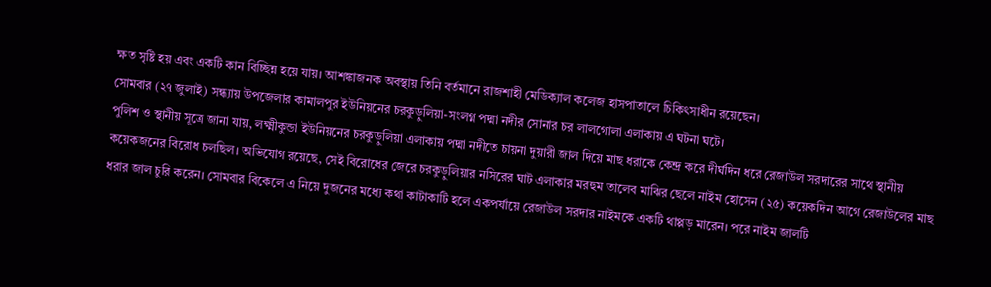ক্ষত সৃষ্টি হয় এবং একটি কান বিচ্ছিন্ন হয়ে যায়। আশঙ্কাজনক অবস্থায় তিনি বর্তমানে রাজশাহী মেডিক্যাল কলেজ হাসপাতালে চিকিৎসাধীন রয়েছেন।
সোমবার (২৭ জুলাই) সন্ধ্যায় উপজেলার কামালপুর ইউনিয়নের চরকুড়ুলিয়া-সংলগ্ন পদ্মা নদীর সোনার চর লালগোলা এলাকায় এ ঘটনা ঘটে।
পুলিশ ও স্থানীয় সূত্রে জানা যায়, লক্ষ্মীকুন্ডা ইউনিয়নের চরকুড়ুলিয়া এলাকায় পদ্মা নদীতে চায়না দুয়ারী জাল দিয়ে মাছ ধরাকে কেন্দ্র করে দীর্ঘদিন ধরে রেজাউল সরদারের সাথে স্থানীয় কয়েকজনের বিরোধ চলছিল। অভিযোগ রয়েছে, সেই বিরোধের জেরে চরকুড়ুলিয়ার নসিরের ঘাট এলাকার মরহুম তালেব মাঝির ছেলে নাইম হোসেন (২৫) কয়েকদিন আগে রেজাউলের মাছ ধরার জাল চুরি করেন। সোমবার বিকেলে এ নিয়ে দুজনের মধ্যে কথা কাটাকাটি হলে একপর্যায়ে রেজাউল সরদার নাইমকে একটি থাপ্পড় মারেন। পরে নাইম জালটি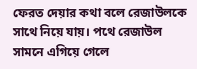ফেরত দেয়ার কথা বলে রেজাউলকে সাথে নিয়ে যায়। পথে রেজাউল সামনে এগিয়ে গেলে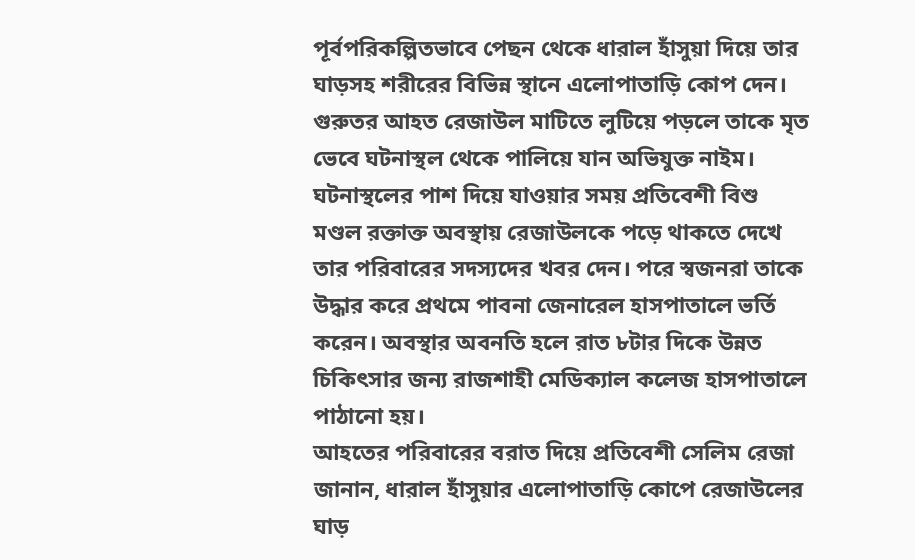পূর্বপরিকল্পিতভাবে পেছন থেকে ধারাল হাঁসুয়া দিয়ে তার ঘাড়সহ শরীরের বিভিন্ন স্থানে এলোপাতাড়ি কোপ দেন। গুরুতর আহত রেজাউল মাটিতে লুটিয়ে পড়লে তাকে মৃত ভেবে ঘটনাস্থল থেকে পালিয়ে যান অভিযুক্ত নাইম।
ঘটনাস্থলের পাশ দিয়ে যাওয়ার সময় প্রতিবেশী বিশু মণ্ডল রক্তাক্ত অবস্থায় রেজাউলকে পড়ে থাকতে দেখে তার পরিবারের সদস্যদের খবর দেন। পরে স্বজনরা তাকে উদ্ধার করে প্রথমে পাবনা জেনারেল হাসপাতালে ভর্তি করেন। অবস্থার অবনতি হলে রাত ৮টার দিকে উন্নত চিকিৎসার জন্য রাজশাহী মেডিক্যাল কলেজ হাসপাতালে পাঠানো হয়।
আহতের পরিবারের বরাত দিয়ে প্রতিবেশী সেলিম রেজা জানান, ধারাল হাঁসুয়ার এলোপাতাড়ি কোপে রেজাউলের ঘাড়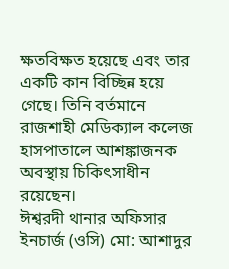ক্ষতবিক্ষত হয়েছে এবং তার একটি কান বিচ্ছিন্ন হয়ে গেছে। তিনি বর্তমানে রাজশাহী মেডিক্যাল কলেজ হাসপাতালে আশঙ্কাজনক অবস্থায় চিকিৎসাধীন রয়েছেন।
ঈশ্বরদী থানার অফিসার ইনচার্জ (ওসি) মো: আশাদুর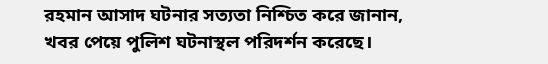রহমান আসাদ ঘটনার সত্যতা নিশ্চিত করে জানান, খবর পেয়ে পুলিশ ঘটনাস্থল পরিদর্শন করেছে।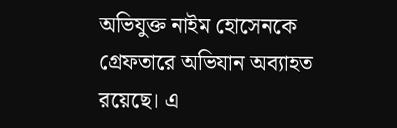অভিযুক্ত নাইম হোসেনকে গ্রেফতারে অভিযান অব্যাহত রয়েছে। এ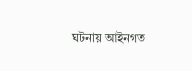ঘটনায় আইনগত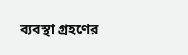ব্যবস্থা গ্রহণের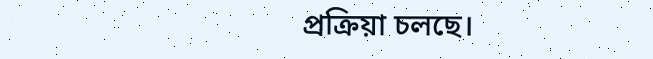প্রক্রিয়া চলছে।